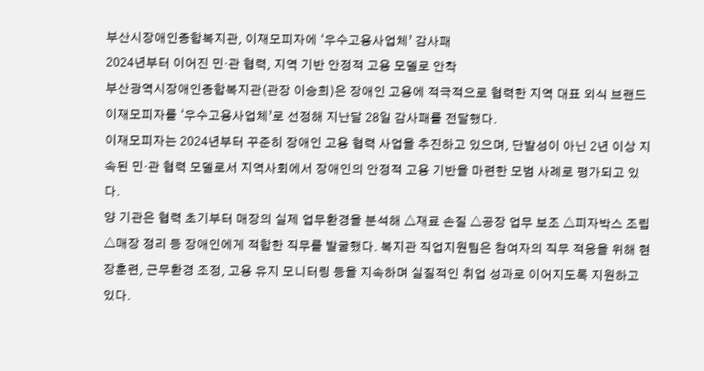부산시장애인종합복지관, 이재모피자에 ‘우수고용사업체’ 감사패
2024년부터 이어진 민·관 협력, 지역 기반 안정적 고용 모델로 안착
부산광역시장애인종합복지관(관장 이승희)은 장애인 고용에 적극적으로 협력한 지역 대표 외식 브랜드 이재모피자를 ‘우수고용사업체’로 선정해 지난달 28일 감사패를 전달했다.
이재모피자는 2024년부터 꾸준히 장애인 고용 협력 사업을 추진하고 있으며, 단발성이 아닌 2년 이상 지속된 민·관 협력 모델로서 지역사회에서 장애인의 안정적 고용 기반을 마련한 모범 사례로 평가되고 있다.
양 기관은 협력 초기부터 매장의 실제 업무환경을 분석해 △재료 손질 △공장 업무 보조 △피자박스 조립 △매장 정리 등 장애인에게 적합한 직무를 발굴했다. 복지관 직업지원팀은 참여자의 직무 적응을 위해 현장훈련, 근무환경 조정, 고용 유지 모니터링 등을 지속하며 실질적인 취업 성과로 이어지도록 지원하고 있다.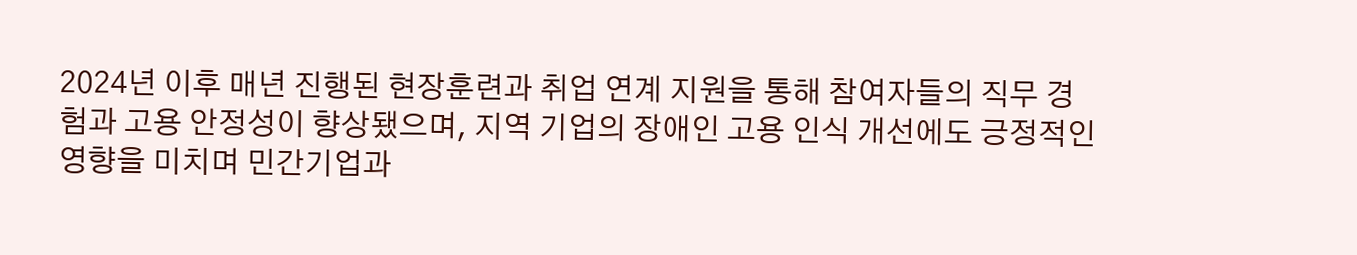2024년 이후 매년 진행된 현장훈련과 취업 연계 지원을 통해 참여자들의 직무 경험과 고용 안정성이 향상됐으며, 지역 기업의 장애인 고용 인식 개선에도 긍정적인 영향을 미치며 민간기업과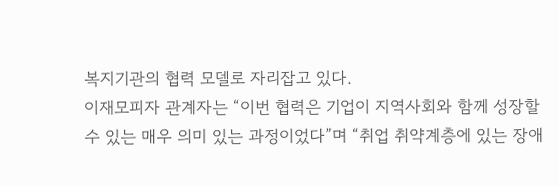복지기관의 협력 모델로 자리잡고 있다.
이재모피자 관계자는 “이번 협력은 기업이 지역사회와 함께 성장할 수 있는 매우 의미 있는 과정이었다”며 “취업 취약계층에 있는 장애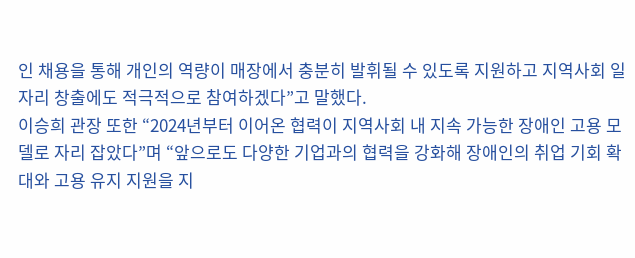인 채용을 통해 개인의 역량이 매장에서 충분히 발휘될 수 있도록 지원하고 지역사회 일자리 창출에도 적극적으로 참여하겠다”고 말했다.
이승희 관장 또한 “2024년부터 이어온 협력이 지역사회 내 지속 가능한 장애인 고용 모델로 자리 잡았다”며 “앞으로도 다양한 기업과의 협력을 강화해 장애인의 취업 기회 확대와 고용 유지 지원을 지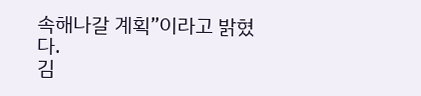속해나갈 계획”이라고 밝혔다.
김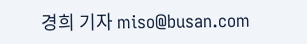경희 기자 miso@busan.com